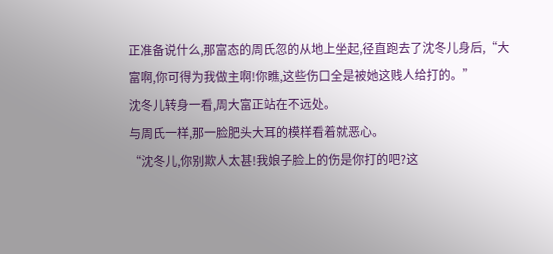正准备说什么,那富态的周氏忽的从地上坐起,径直跑去了沈冬儿身后,“大富啊,你可得为我做主啊!你瞧,这些伤口全是被她这贱人给打的。”
沈冬儿转身一看,周大富正站在不远处。
与周氏一样,那一脸肥头大耳的模样看着就恶心。
“沈冬儿,你别欺人太甚!我娘子脸上的伤是你打的吧?这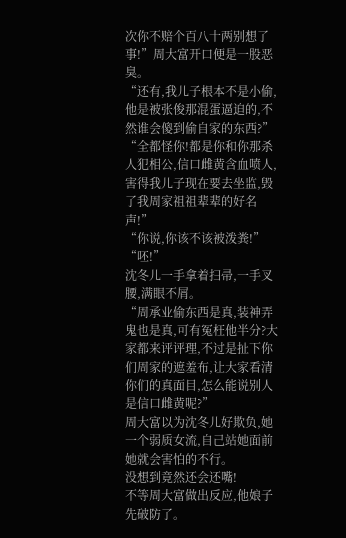次你不赔个百八十两别想了事!”周大富开口便是一股恶臭。
“还有,我儿子根本不是小偷,他是被张俊那混蛋逼迫的,不然谁会傻到偷自家的东西?”
“全都怪你!都是你和你那杀人犯相公,信口雌黄含血喷人,害得我儿子现在要去坐监,毁了我周家祖祖辈辈的好名声!”
“你说,你该不该被泼粪!”
“呸!”
沈冬儿一手拿着扫帚,一手叉腰,满眼不屑。
“周承业偷东西是真,装神弄鬼也是真,可有冤枉他半分?大家都来评评理,不过是扯下你们周家的遮羞布,让大家看清你们的真面目,怎么能说别人是信口雌黄呢?”
周大富以为沈冬儿好欺负,她一个弱质女流,自己站她面前她就会害怕的不行。
没想到竟然还会还嘴!
不等周大富做出反应,他娘子先破防了。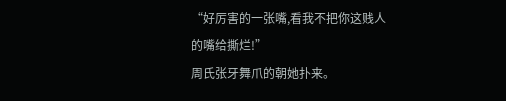“好厉害的一张嘴,看我不把你这贱人的嘴给撕烂!”
周氏张牙舞爪的朝她扑来。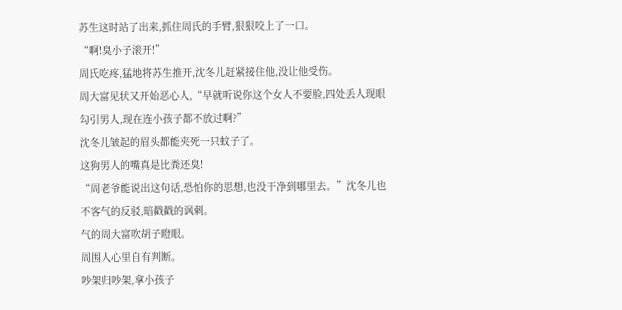苏生这时站了出来,抓住周氏的手臂,狠狠咬上了一口。
“啊!臭小子滚开!”
周氏吃疼,猛地将苏生推开,沈冬儿赶紧接住他,没让他受伤。
周大富见状又开始恶心人,“早就听说你这个女人不要脸,四处丢人现眼勾引男人,现在连小孩子都不放过啊?”
沈冬儿皱起的眉头都能夹死一只蚊子了。
这狗男人的嘴真是比粪还臭!
“周老爷能说出这句话,恐怕你的思想,也没干净到哪里去。”沈冬儿也不客气的反驳,暗戳戳的讽刺。
气的周大富吹胡子瞪眼。
周围人心里自有判断。
吵架归吵架,拿小孩子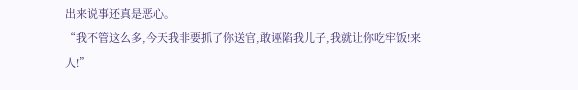出来说事还真是恶心。
“我不管这么多,今天我非要抓了你送官,敢诬陷我儿子,我就让你吃牢饭!来人!”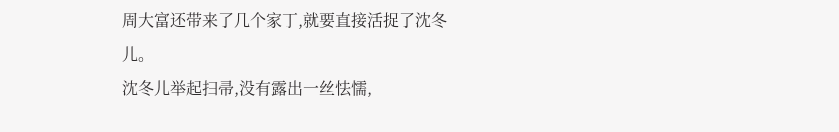周大富还带来了几个家丁,就要直接活捉了沈冬儿。
沈冬儿举起扫帚,没有露出一丝怯懦,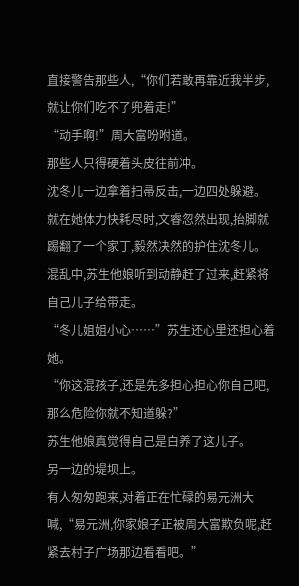直接警告那些人,“你们若敢再靠近我半步,就让你们吃不了兜着走!”
“动手啊!”周大富吩咐道。
那些人只得硬着头皮往前冲。
沈冬儿一边拿着扫帚反击,一边四处躲避。
就在她体力快耗尽时,文睿忽然出现,抬脚就踢翻了一个家丁,毅然决然的护住沈冬儿。
混乱中,苏生他娘听到动静赶了过来,赶紧将自己儿子给带走。
“冬儿姐姐小心……”苏生还心里还担心着她。
“你这混孩子,还是先多担心担心你自己吧,那么危险你就不知道躲?”
苏生他娘真觉得自己是白养了这儿子。
另一边的堤坝上。
有人匆匆跑来,对着正在忙碌的易元洲大喊,“易元洲,你家娘子正被周大富欺负呢,赶紧去村子广场那边看看吧。”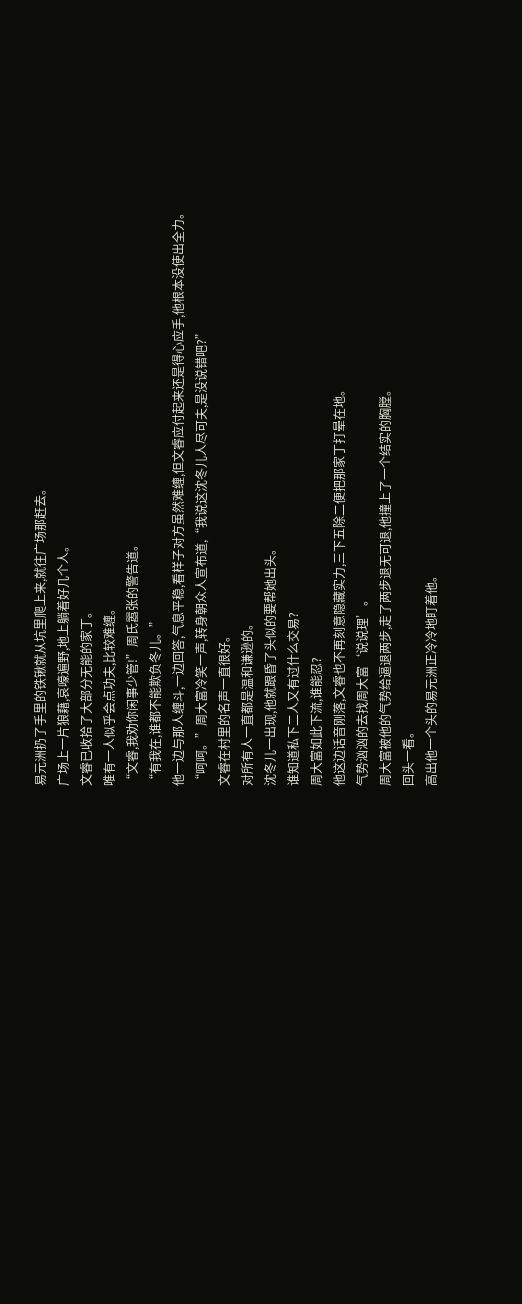易元洲扔了手里的铁锹就从坑里爬上来,就往广场那赶去。
广场上一片狼藉,哀嚎遍野,地上躺着好几个人。
文睿已收拾了大部分无能的家丁。
唯有一人似乎会点功夫,比较难缠。
“文睿,我劝你闲事少管!”周氏嚣张的警告道。
“有我在,谁都不能欺负冬儿。”
他一边与那人缠斗,一边回答,气息平稳,看样子对方虽然难缠,但文睿应付起来还是得心应手,他根本没使出全力。
“呵呵。”周大富冷笑一声,转身朝众人宣布道,“我说这沈冬儿人尽可夫,是没说错吧?”
文睿在村里的名声一直很好。
对所有人一直都是温和谦逊的。
沈冬儿一出现,他就跟昏了头似的要帮她出头。
谁知道私下二人又有过什么交易?
周大富如此下流,谁能忍?
他这边话音刚落,文睿也不再刻意隐藏实力,三下五除二便把那家丁打晕在地。
气势汹汹的去找周大富‘说说理’。
周大富被他的气势给逼退两步,走了两步退无可退,他撞上了一个结实的胸膛。
回头一看。
高出他一个头的易元洲正冷冷地盯着他。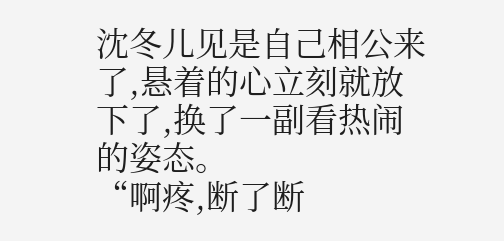沈冬儿见是自己相公来了,悬着的心立刻就放下了,换了一副看热闹的姿态。
“啊疼,断了断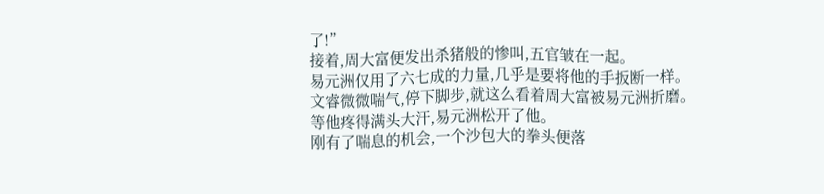了!”
接着,周大富便发出杀猪般的惨叫,五官皱在一起。
易元洲仅用了六七成的力量,几乎是要将他的手扳断一样。
文睿微微喘气,停下脚步,就这么看着周大富被易元洲折磨。
等他疼得满头大汗,易元洲松开了他。
刚有了喘息的机会,一个沙包大的拳头便落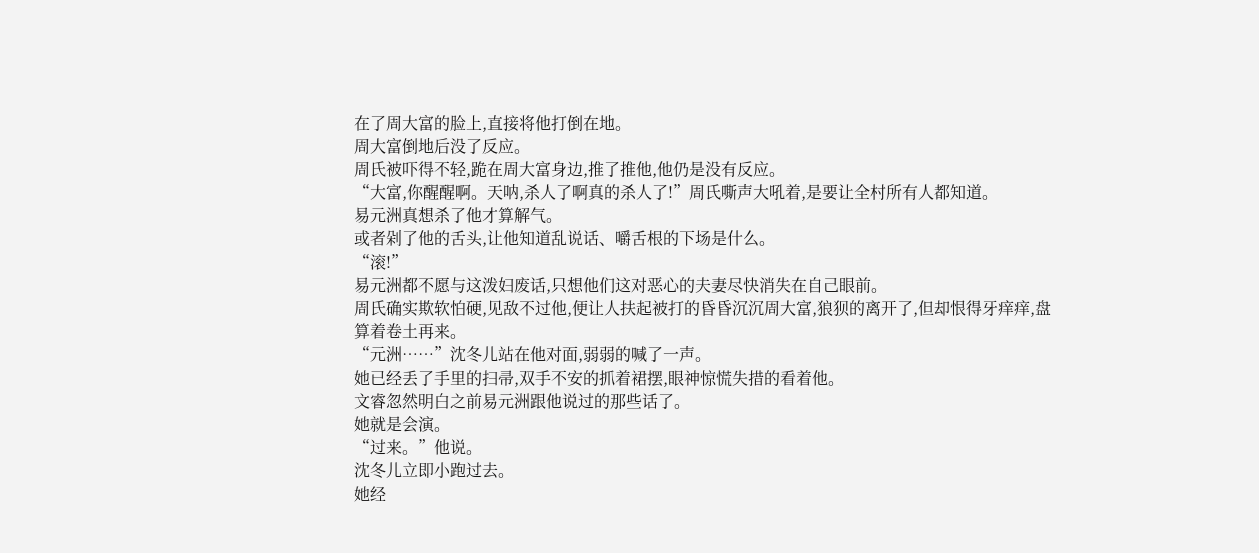在了周大富的脸上,直接将他打倒在地。
周大富倒地后没了反应。
周氏被吓得不轻,跪在周大富身边,推了推他,他仍是没有反应。
“大富,你醒醒啊。天呐,杀人了啊真的杀人了!”周氏嘶声大吼着,是要让全村所有人都知道。
易元洲真想杀了他才算解气。
或者剁了他的舌头,让他知道乱说话、嚼舌根的下场是什么。
“滚!”
易元洲都不愿与这泼妇废话,只想他们这对恶心的夫妻尽快消失在自己眼前。
周氏确实欺软怕硬,见敌不过他,便让人扶起被打的昏昏沉沉周大富,狼狈的离开了,但却恨得牙痒痒,盘算着卷土再来。
“元洲……”沈冬儿站在他对面,弱弱的喊了一声。
她已经丢了手里的扫帚,双手不安的抓着裙摆,眼神惊慌失措的看着他。
文睿忽然明白之前易元洲跟他说过的那些话了。
她就是会演。
“过来。”他说。
沈冬儿立即小跑过去。
她经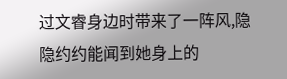过文睿身边时带来了一阵风,隐隐约约能闻到她身上的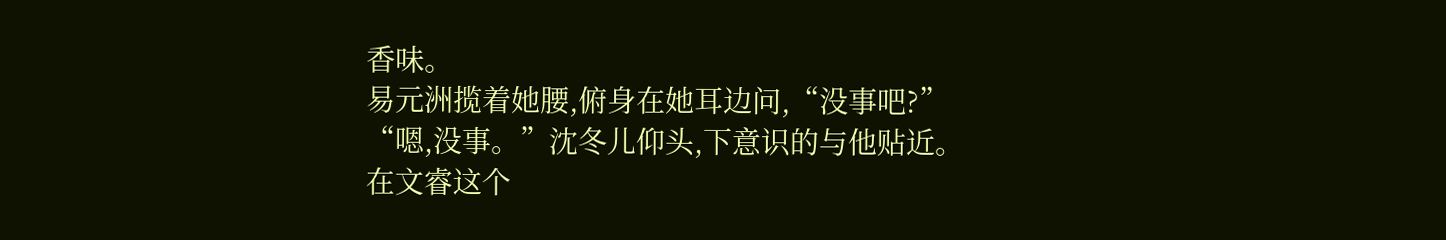香味。
易元洲揽着她腰,俯身在她耳边问,“没事吧?”
“嗯,没事。”沈冬儿仰头,下意识的与他贴近。
在文睿这个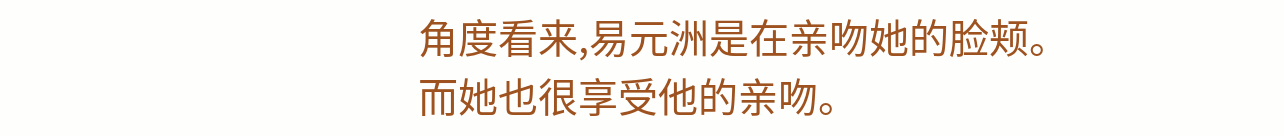角度看来,易元洲是在亲吻她的脸颊。
而她也很享受他的亲吻。